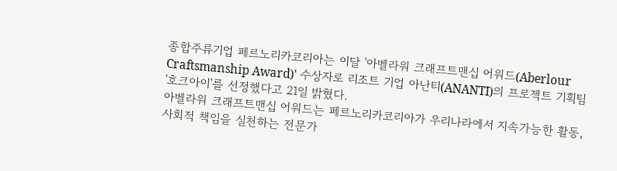종합주류기업 페르노리카코리아는 이달 '아벨라워 크래프트맨십 어워드(Aberlour Craftsmanship Award)' 수상자로 리조트 기업 아난티(ANANTI)의 프로젝트 기획팀 '호크아이'를 선정했다고 21일 밝혔다.
아벨라워 크래프트맨십 어워드는 페르노리카코리아가 우리나라에서 지속가능한 활동, 사회적 책임을 실천하는 전문가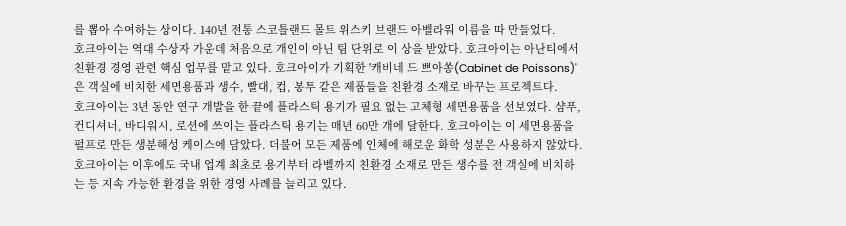를 뽑아 수여하는 상이다. 140년 전통 스코틀랜드 몰트 위스키 브랜드 아벨라워 이름을 따 만들었다.
호크아이는 역대 수상자 가운데 처음으로 개인이 아닌 팀 단위로 이 상을 받았다. 호크아이는 아난티에서 친환경 경영 관련 핵심 업무를 맡고 있다. 호크아이가 기획한 '캐비네 드 쁘아쏭(Cabinet de Poissons)'은 객실에 비치한 세면용품과 생수, 빨대, 컵, 봉투 같은 제품들을 친환경 소재로 바꾸는 프로젝트다.
호크아이는 3년 동안 연구 개발을 한 끝에 플라스틱 용기가 필요 없는 고체형 세면용품을 선보였다. 샴푸, 컨디셔너, 바디워시, 로션에 쓰이는 플라스틱 용기는 매년 60만 개에 달한다. 호크아이는 이 세면용품을 펄프로 만든 생분해성 케이스에 담았다. 더불어 모든 제품에 인체에 해로운 화학 성분은 사용하지 않았다.
호크아이는 이후에도 국내 업계 최초로 용기부터 라벨까지 친환경 소재로 만든 생수를 전 객실에 비치하는 등 지속 가능한 환경을 위한 경영 사례를 늘리고 있다.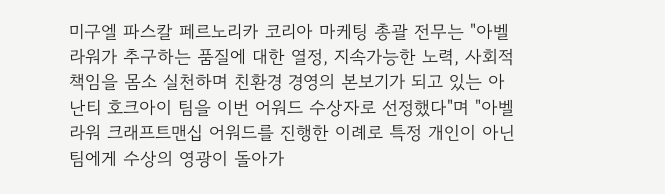미구엘 파스칼 페르노리카 코리아 마케팅 총괄 전무는 "아벨라워가 추구하는 품질에 대한 열정, 지속가능한 노력, 사회적 책임을 몸소 실천하며 친환경 경영의 본보기가 되고 있는 아난티 호크아이 팀을 이번 어워드 수상자로 선정했다"며 "아벨라워 크래프트맨십 어워드를 진행한 이례로 특정 개인이 아닌 팀에게 수상의 영광이 돌아가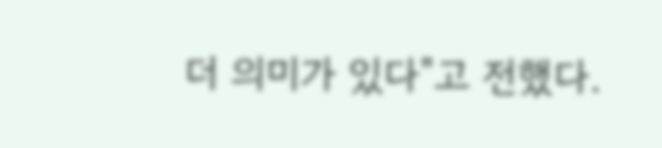더 의미가 있다"고 전했다.